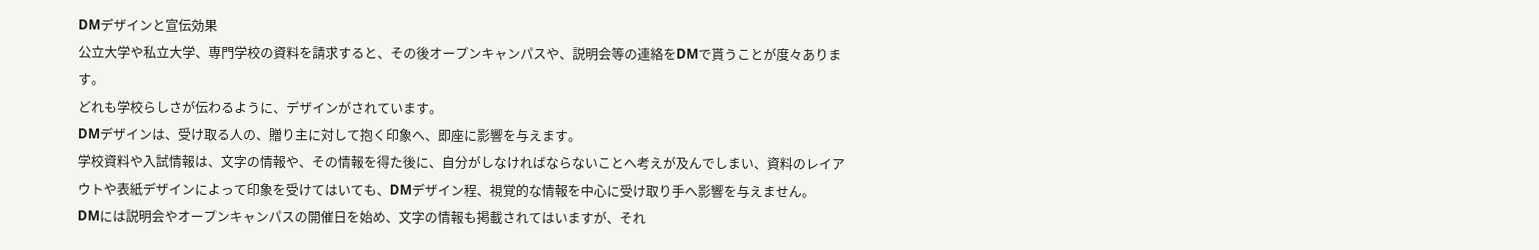DMデザインと宣伝効果
公立大学や私立大学、専門学校の資料を請求すると、その後オープンキャンパスや、説明会等の連絡をDMで貰うことが度々あります。
どれも学校らしさが伝わるように、デザインがされています。
DMデザインは、受け取る人の、贈り主に対して抱く印象へ、即座に影響を与えます。
学校資料や入試情報は、文字の情報や、その情報を得た後に、自分がしなければならないことへ考えが及んでしまい、資料のレイアウトや表紙デザインによって印象を受けてはいても、DMデザイン程、視覚的な情報を中心に受け取り手へ影響を与えません。
DMには説明会やオープンキャンパスの開催日を始め、文字の情報も掲載されてはいますが、それ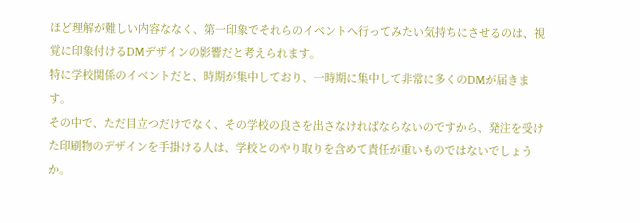ほど理解が難しい内容ななく、第一印象でそれらのイベントへ行ってみたい気持ちにさせるのは、視覚に印象付けるDMデザインの影響だと考えられます。
特に学校関係のイベントだと、時期が集中しており、一時期に集中して非常に多くのDMが届きます。
その中で、ただ目立つだけでなく、その学校の良さを出さなければならないのですから、発注を受けた印刷物のデザインを手掛ける人は、学校とのやり取りを含めて責任が重いものではないでしょうか。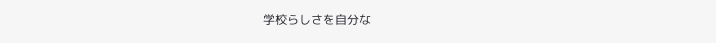学校らしさを自分な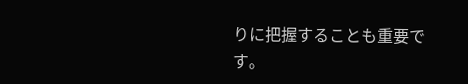りに把握することも重要です。